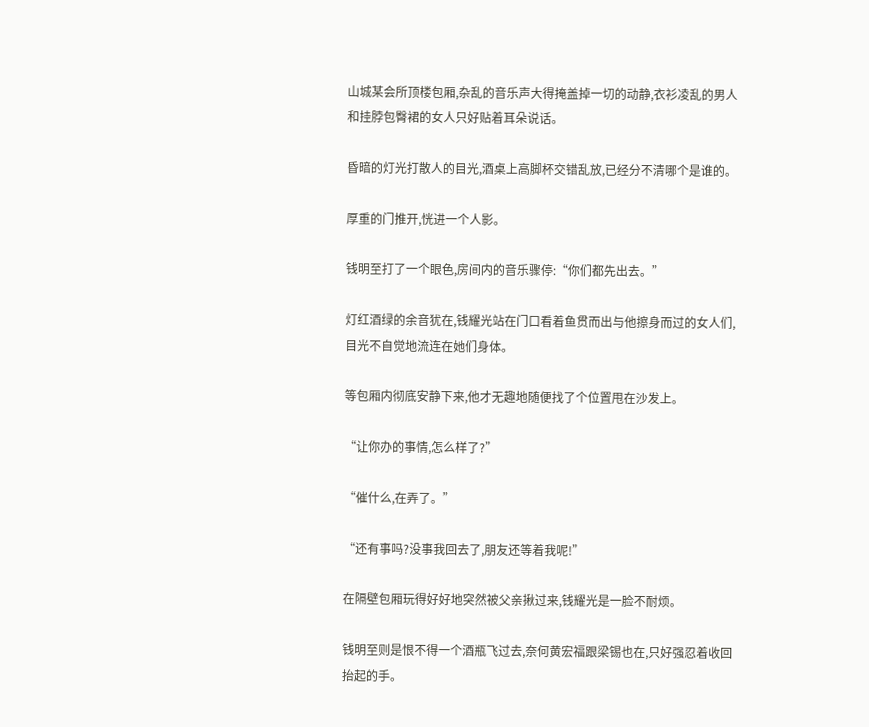山城某会所顶楼包厢,杂乱的音乐声大得掩盖掉一切的动静,衣衫凌乱的男人和挂脖包臀裙的女人只好贴着耳朵说话。

昏暗的灯光打散人的目光,酒桌上高脚杯交错乱放,已经分不清哪个是谁的。

厚重的门推开,恍进一个人影。

钱明至打了一个眼色,房间内的音乐骤停:“你们都先出去。”

灯红酒绿的余音犹在,钱耀光站在门口看着鱼贯而出与他擦身而过的女人们,目光不自觉地流连在她们身体。

等包厢内彻底安静下来,他才无趣地随便找了个位置甩在沙发上。

“让你办的事情,怎么样了?”

“催什么,在弄了。”

“还有事吗?没事我回去了,朋友还等着我呢!”

在隔壁包厢玩得好好地突然被父亲揪过来,钱耀光是一脸不耐烦。

钱明至则是恨不得一个酒瓶飞过去,奈何黄宏福跟梁锡也在,只好强忍着收回抬起的手。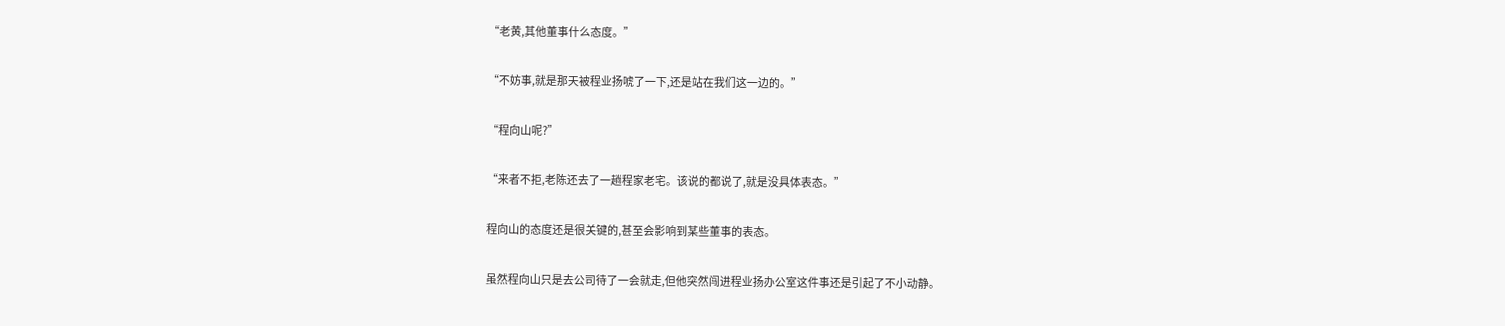“老黄,其他董事什么态度。”

“不妨事,就是那天被程业扬唬了一下,还是站在我们这一边的。”

“程向山呢?”

“来者不拒,老陈还去了一趟程家老宅。该说的都说了,就是没具体表态。”

程向山的态度还是很关键的,甚至会影响到某些董事的表态。

虽然程向山只是去公司待了一会就走,但他突然闯进程业扬办公室这件事还是引起了不小动静。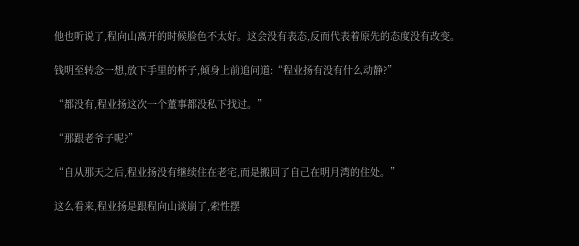他也听说了,程向山离开的时候脸色不太好。这会没有表态,反而代表着原先的态度没有改变。

钱明至转念一想,放下手里的杯子,倾身上前追问道:“程业扬有没有什么动静?”

“都没有,程业扬这次一个董事都没私下找过。”

“那跟老爷子呢?”

“自从那天之后,程业扬没有继续住在老宅,而是搬回了自己在明月湾的住处。”

这么看来,程业扬是跟程向山谈崩了,索性摆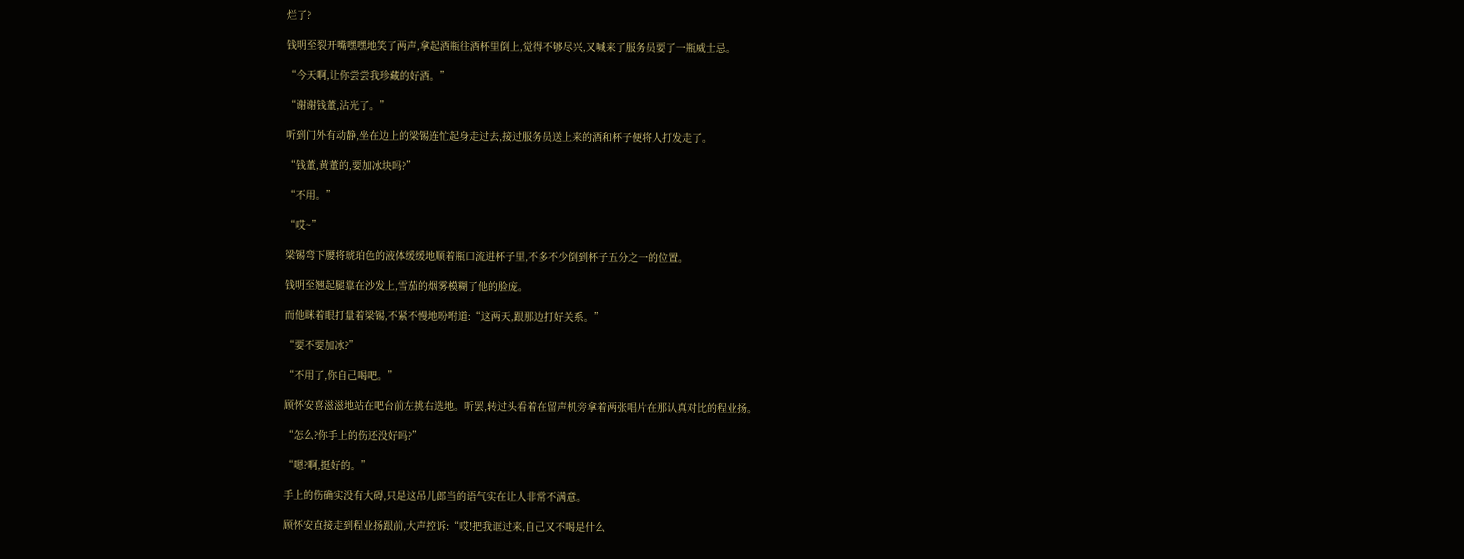烂了?

钱明至裂开嘴嘿嘿地笑了两声,拿起酒瓶往酒杯里倒上,觉得不够尽兴,又喊来了服务员要了一瓶威士忌。

“今天啊,让你尝尝我珍藏的好酒。”

“谢谢钱董,沾光了。”

听到门外有动静,坐在边上的梁锡连忙起身走过去,接过服务员送上来的酒和杯子便将人打发走了。

“钱董,黄董的,要加冰块吗?”

“不用。”

“哎~”

梁锡弯下腰将琥珀色的液体缓缓地顺着瓶口流进杯子里,不多不少倒到杯子五分之一的位置。

钱明至翘起腿靠在沙发上,雪茄的烟雾模糊了他的脸庞。

而他眯着眼打量着梁锡,不紧不慢地吩咐道:“这两天,跟那边打好关系。”

“要不要加冰?”

“不用了,你自己喝吧。”

顾怀安喜滋滋地站在吧台前左挑右选地。听罢,转过头看着在留声机旁拿着两张唱片在那认真对比的程业扬。

“怎么?你手上的伤还没好吗?”

“嗯?啊,挺好的。”

手上的伤确实没有大碍,只是这吊儿郎当的语气实在让人非常不满意。

顾怀安直接走到程业扬跟前,大声控诉:“哎!把我诓过来,自己又不喝是什么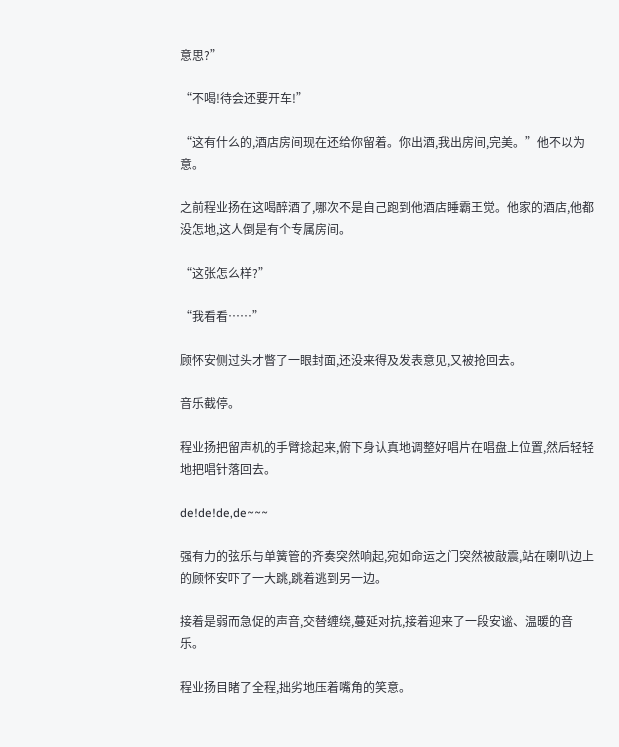意思?”

“不喝!待会还要开车!”

“这有什么的,酒店房间现在还给你留着。你出酒,我出房间,完美。”他不以为意。

之前程业扬在这喝醉酒了,哪次不是自己跑到他酒店睡霸王觉。他家的酒店,他都没怎地,这人倒是有个专属房间。

“这张怎么样?”

“我看看……”

顾怀安侧过头才瞥了一眼封面,还没来得及发表意见,又被抢回去。

音乐截停。

程业扬把留声机的手臂捻起来,俯下身认真地调整好唱片在唱盘上位置,然后轻轻地把唱针落回去。

de!de!de,de~~~

强有力的弦乐与单簧管的齐奏突然响起,宛如命运之门突然被敲震,站在喇叭边上的顾怀安吓了一大跳,跳着逃到另一边。

接着是弱而急促的声音,交替缠绕,蔓延对抗,接着迎来了一段安谧、温暖的音乐。

程业扬目睹了全程,拙劣地压着嘴角的笑意。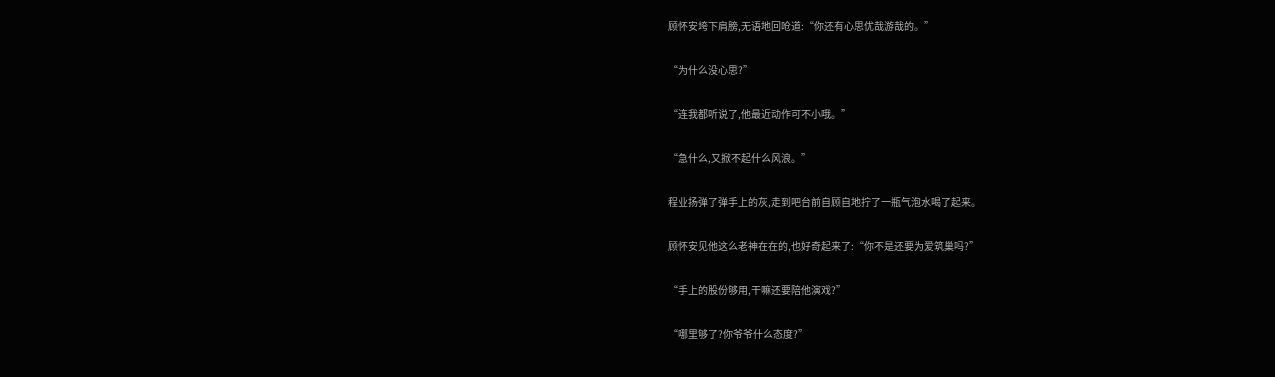顾怀安垮下肩膀,无语地回呛道:“你还有心思优哉游哉的。”

“为什么没心思?”

“连我都听说了,他最近动作可不小哦。”

“急什么,又掀不起什么风浪。”

程业扬弹了弹手上的灰,走到吧台前自顾自地拧了一瓶气泡水喝了起来。

顾怀安见他这么老神在在的,也好奇起来了:“你不是还要为爱筑巢吗?”

“手上的股份够用,干嘛还要陪他演戏?”

“哪里够了?你爷爷什么态度?”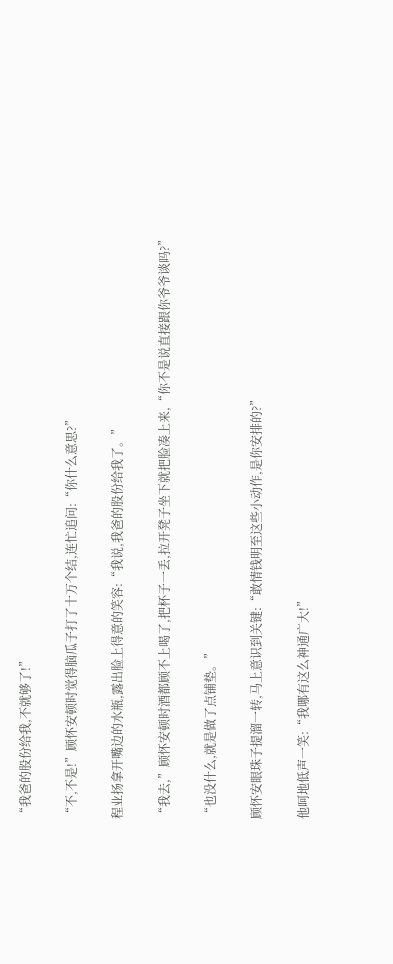“我爸的股份给我,不就够了!”

“不,不是!”顾怀安顿时觉得脑瓜子打了十万个结,连忙追问:“你什么意思?”

程业扬拿开嘴边的水瓶,露出脸上得意的笑容:“我说,我爸的股份给我了。”

“我去,”顾怀安顿时酒都顾不上喝了,把杯子一丢,拉开凳子坐下就把脸凑上来,“你不是说直接跟你爷爷谈吗?”

“也没什么,就是做了点铺垫。”

顾怀安眼珠子提溜一转,马上意识到关键:“敢情钱明至这些小动作,是你安排的?”

他呵地低声一笑:“我哪有这么神通广大!”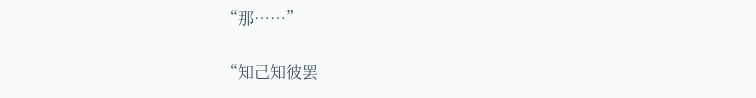“那……”

“知己知彼罢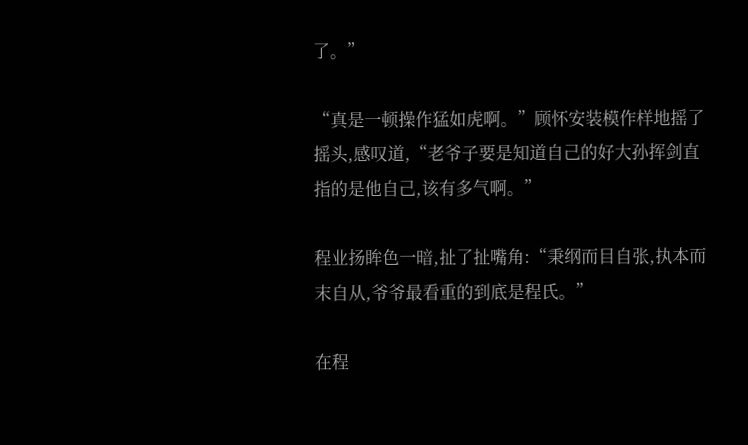了。”

“真是一顿操作猛如虎啊。”顾怀安装模作样地摇了摇头,感叹道,“老爷子要是知道自己的好大孙挥剑直指的是他自己,该有多气啊。”

程业扬眸色一暗,扯了扯嘴角:“秉纲而目自张,执本而末自从,爷爷最看重的到底是程氏。”

在程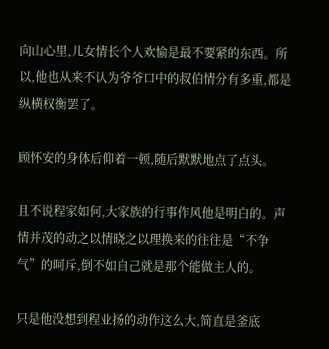向山心里,儿女情长个人欢愉是最不要紧的东西。所以,他也从来不认为爷爷口中的叔伯情分有多重,都是纵横权衡罢了。

顾怀安的身体后仰着一顿,随后默默地点了点头。

且不说程家如何,大家族的行事作风他是明白的。声情并茂的动之以情晓之以理换来的往往是“不争气”的呵斥,倒不如自己就是那个能做主人的。

只是他没想到程业扬的动作这么大,简直是釜底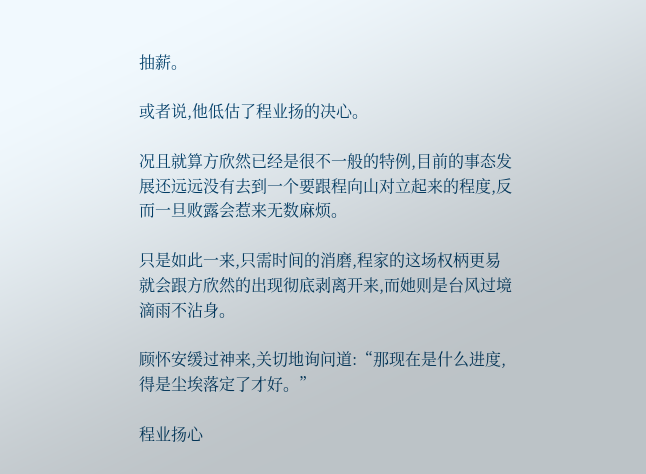抽薪。

或者说,他低估了程业扬的决心。

况且就算方欣然已经是很不一般的特例,目前的事态发展还远远没有去到一个要跟程向山对立起来的程度,反而一旦败露会惹来无数麻烦。

只是如此一来,只需时间的消磨,程家的这场权柄更易就会跟方欣然的出现彻底剥离开来,而她则是台风过境滴雨不沾身。

顾怀安缓过神来,关切地询问道:“那现在是什么进度,得是尘埃落定了才好。”

程业扬心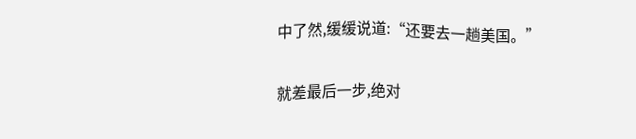中了然,缓缓说道:“还要去一趟美国。”

就差最后一步,绝对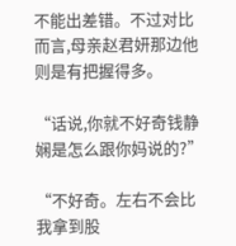不能出差错。不过对比而言,母亲赵君妍那边他则是有把握得多。

“话说,你就不好奇钱静娴是怎么跟你妈说的?”

“不好奇。左右不会比我拿到股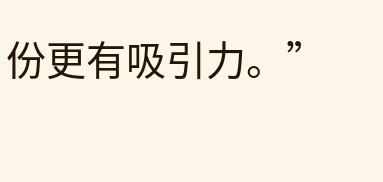份更有吸引力。”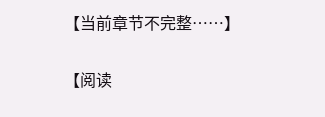【当前章节不完整……】

【阅读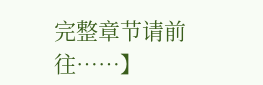完整章节请前往……】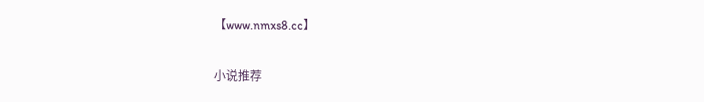【www.nmxs8.cc】

小说推荐